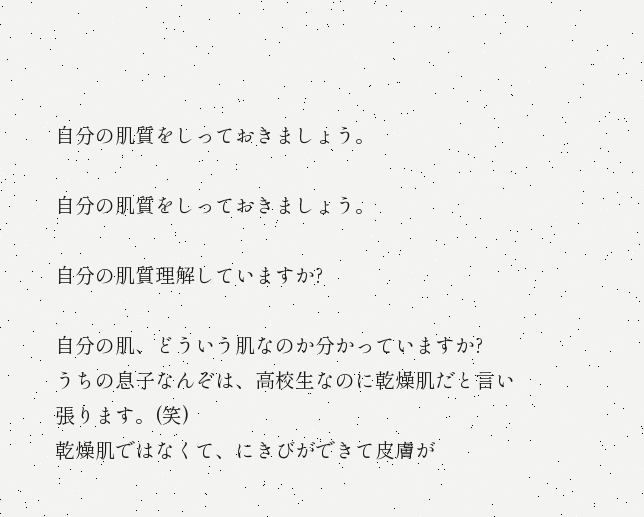自分の肌質をしっておきましょう。

自分の肌質をしっておきましょう。

自分の肌質理解していますか?

自分の肌、どういう肌なのか分かっていますか?
うちの息子なんぞは、高校生なのに乾燥肌だと言い張ります。(笑)
乾燥肌ではなくて、にきびができて皮膚が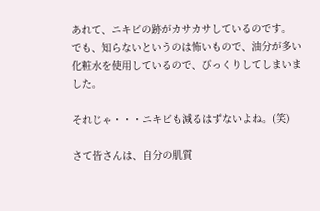あれて、ニキビの跡がカサカサしているのです。
でも、知らないというのは怖いもので、油分が多い化粧水を使用しているので、びっくりしてしまいました。

それじゃ・・・ニキビも減るはずないよね。(笑)

さて皆さんは、自分の肌質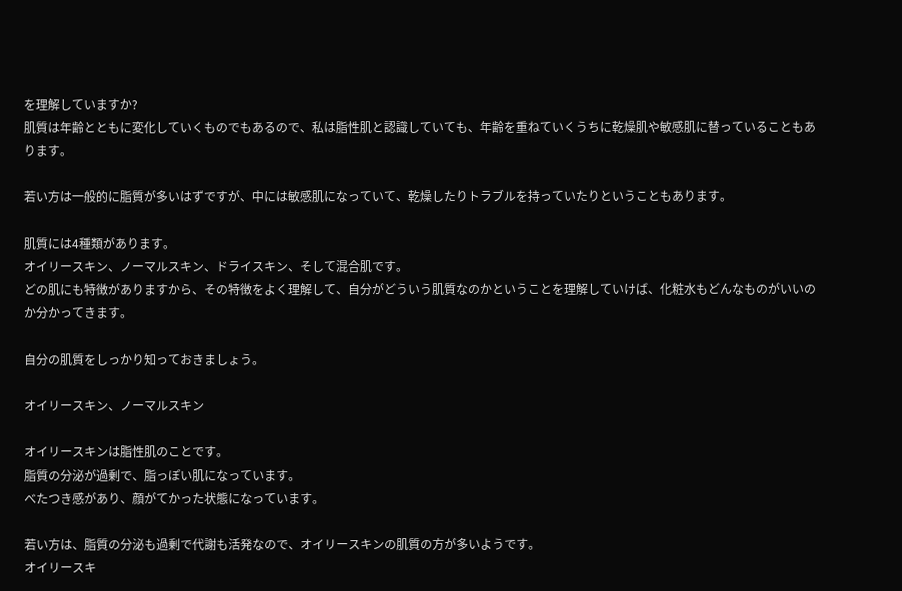を理解していますか?
肌質は年齢とともに変化していくものでもあるので、私は脂性肌と認識していても、年齢を重ねていくうちに乾燥肌や敏感肌に替っていることもあります。

若い方は一般的に脂質が多いはずですが、中には敏感肌になっていて、乾燥したりトラブルを持っていたりということもあります。

肌質には4種類があります。
オイリースキン、ノーマルスキン、ドライスキン、そして混合肌です。
どの肌にも特徴がありますから、その特徴をよく理解して、自分がどういう肌質なのかということを理解していけば、化粧水もどんなものがいいのか分かってきます。

自分の肌質をしっかり知っておきましょう。

オイリースキン、ノーマルスキン

オイリースキンは脂性肌のことです。
脂質の分泌が過剰で、脂っぽい肌になっています。
べたつき感があり、顔がてかった状態になっています。

若い方は、脂質の分泌も過剰で代謝も活発なので、オイリースキンの肌質の方が多いようです。
オイリースキ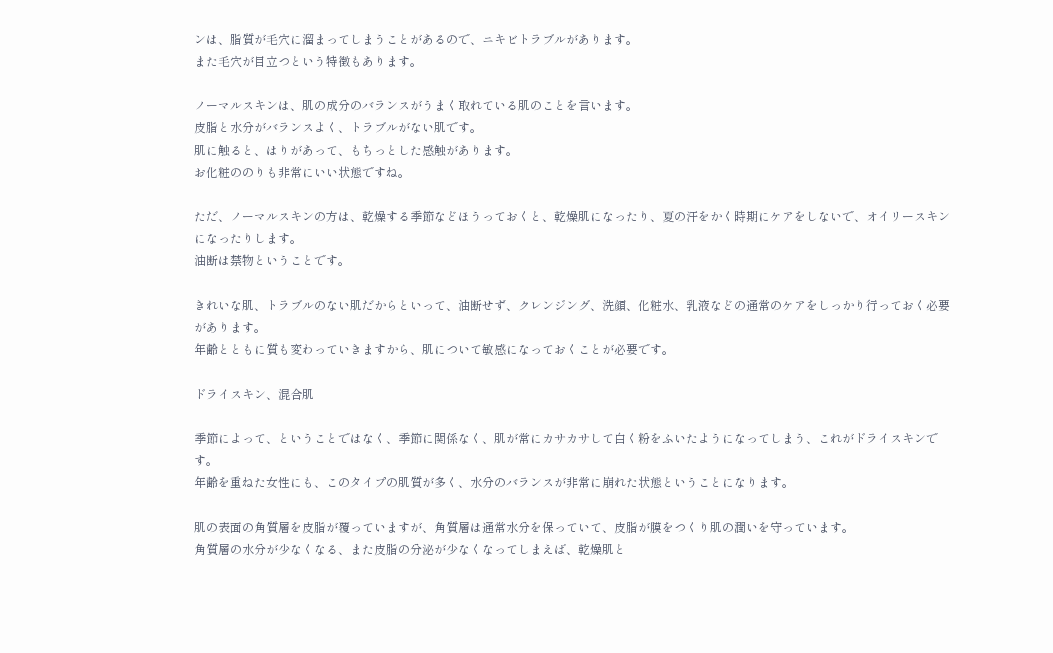ンは、脂質が毛穴に溜まってしまうことがあるので、ニキビトラブルがあります。
また毛穴が目立つという特徴もあります。

ノーマルスキンは、肌の成分のバランスがうまく取れている肌のことを言います。
皮脂と水分がバランスよく、トラブルがない肌です。
肌に触ると、はりがあって、もちっとした感触があります。
お化粧ののりも非常にいい状態ですね。

ただ、ノーマルスキンの方は、乾燥する季節などほうっておくと、乾燥肌になったり、夏の汗をかく時期にケアをしないで、オイリースキンになったりします。
油断は禁物ということです。

きれいな肌、トラブルのない肌だからといって、油断せず、クレンジング、洗顔、化粧水、乳液などの通常のケアをしっかり行っておく必要があります。
年齢とともに質も変わっていきますから、肌について敏感になっておくことが必要です。

ドライスキン、混合肌

季節によって、ということではなく、季節に関係なく、肌が常にカサカサして白く粉をふいたようになってしまう、これがドライスキンです。
年齢を重ねた女性にも、このタイプの肌質が多く、水分のバランスが非常に崩れた状態ということになります。

肌の表面の角質層を皮脂が覆っていますが、角質層は通常水分を保っていて、皮脂が膜をつくり肌の潤いを守っています。
角質層の水分が少なくなる、また皮脂の分泌が少なくなってしまえば、乾燥肌と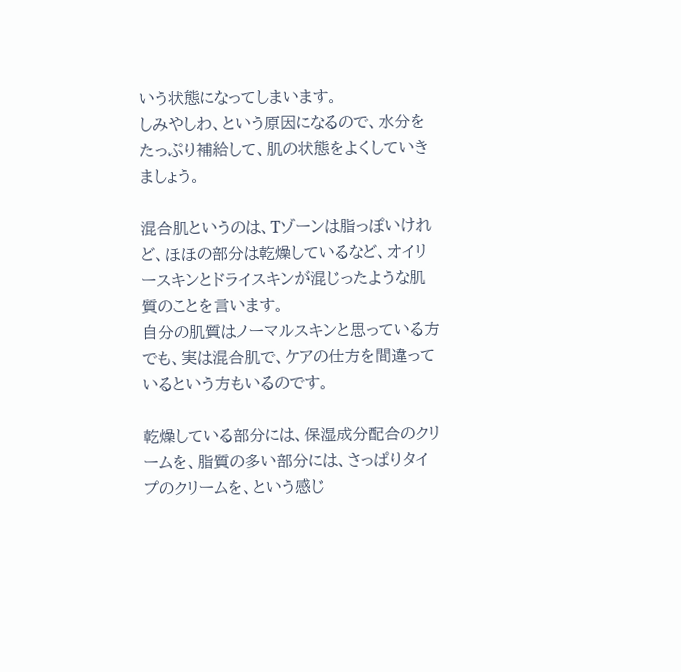いう状態になってしまいます。
しみやしわ、という原因になるので、水分をたっぷり補給して、肌の状態をよくしていきましょう。

混合肌というのは、Tゾーンは脂っぽいけれど、ほほの部分は乾燥しているなど、オイリースキンとドライスキンが混じったような肌質のことを言います。
自分の肌質はノーマルスキンと思っている方でも、実は混合肌で、ケアの仕方を間違っているという方もいるのです。

乾燥している部分には、保湿成分配合のクリームを、脂質の多い部分には、さっぱりタイプのクリームを、という感じ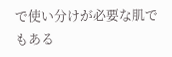で使い分けが必要な肌でもある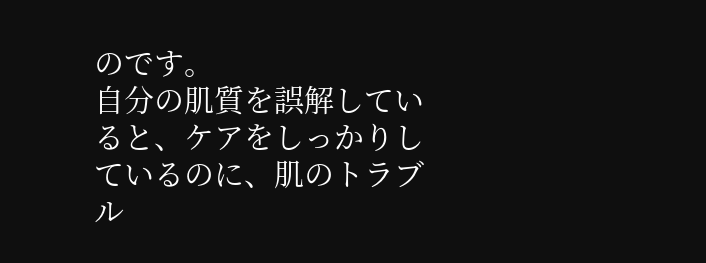のです。
自分の肌質を誤解していると、ケアをしっかりしているのに、肌のトラブル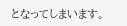となってしまいます。